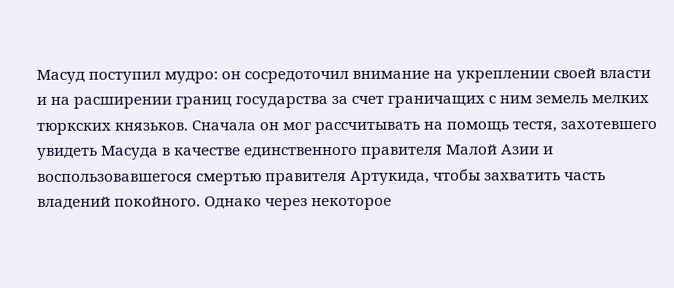Масуд поступил мудро: он сосредоточил внимание на укреплении своей власти и на расширении границ государства за счет граничащих с ним земель мелких тюркских князьков. Сначала он мог рассчитывать на помощь тестя, захотевшего увидеть Масуда в качестве единственного правителя Малой Азии и воспользовавшегося смертью правителя Артукида, чтобы захватить часть владений покойного. Однако через некоторое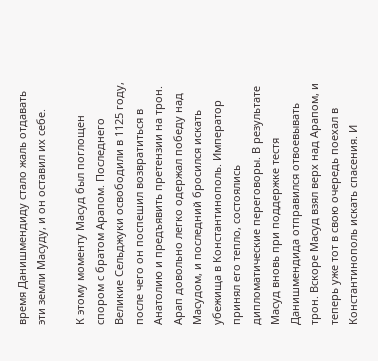время Данишмендиду стало жаль отдавать эти земли Масуду, и он оставил их себе.

К этому моменту Масуд был поглощен спором с братом Арапом. Последнего Великие Сельджуки освободили в 1125 году, после чего он поспешил возвратиться в Анатолию и предъявить претензии на трон. Арап довольно легко одержал победу над Масудом, и последний бросился искать убежища в Константинополь. Император принял его тепло, состоялись дипломатические переговоры. В результате Масуд вновь при поддержке тестя Данишмендида отправился отвоевывать трон. Вскоре Масуд взял верх над Арапом, и теперь уже тот в свою очередь поехал в Константинополь искать спасения. И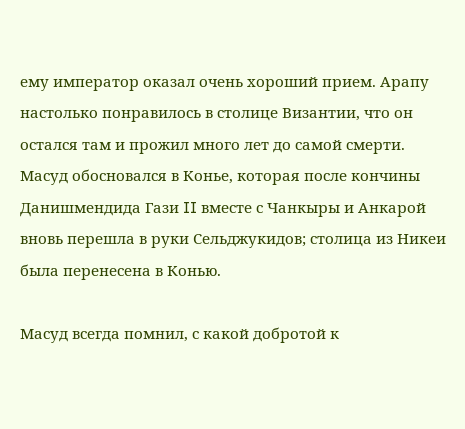ему император оказал очень хороший прием. Арапу настолько понравилось в столице Византии, что он остался там и прожил много лет до самой смерти. Масуд обосновался в Конье, которая после кончины Данишмендида Гази II вместе с Чанкыры и Анкарой вновь перешла в руки Сельджукидов; столица из Никеи была перенесена в Конью.

Масуд всегда помнил, с какой добротой к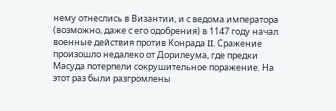нему отнеслись в Византии, и с ведома императора (возможно, даже с его одобрения) в 1147 году начал военные действия против Конрада II. Сражение произошло недалеко от Дорилеума, где предки Масуда потерпели сокрушительное поражение. На этот раз были разгромлены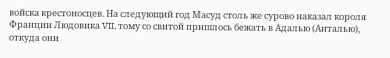войска крестоносцев. На следующий год Масуд столь же сурово наказал короля Франции Людовика VII, тому со свитой пришлось бежать в Адалью (Анталью), откуда они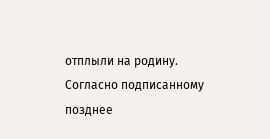отплыли на родину. Согласно подписанному позднее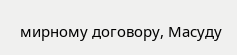мирному договору, Масуду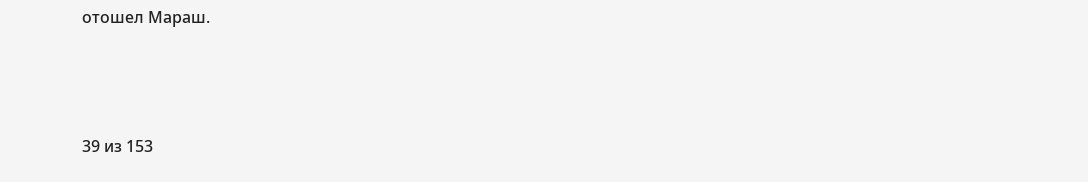отошел Мараш.



39 из 153